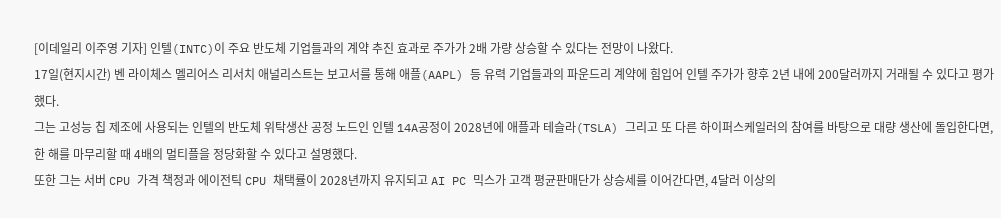[이데일리 이주영 기자] 인텔(INTC)이 주요 반도체 기업들과의 계약 추진 효과로 주가가 2배 가량 상승할 수 있다는 전망이 나왔다.
17일(현지시간) 벤 라이체스 멜리어스 리서치 애널리스트는 보고서를 통해 애플(AAPL) 등 유력 기업들과의 파운드리 계약에 힘입어 인텔 주가가 향후 2년 내에 200달러까지 거래될 수 있다고 평가했다.
그는 고성능 칩 제조에 사용되는 인텔의 반도체 위탁생산 공정 노드인 인텔 14A공정이 2028년에 애플과 테슬라(TSLA) 그리고 또 다른 하이퍼스케일러의 참여를 바탕으로 대량 생산에 돌입한다면, 한 해를 마무리할 때 4배의 멀티플을 정당화할 수 있다고 설명했다.
또한 그는 서버 CPU 가격 책정과 에이전틱 CPU 채택률이 2028년까지 유지되고 AI PC 믹스가 고객 평균판매단가 상승세를 이어간다면, 4달러 이상의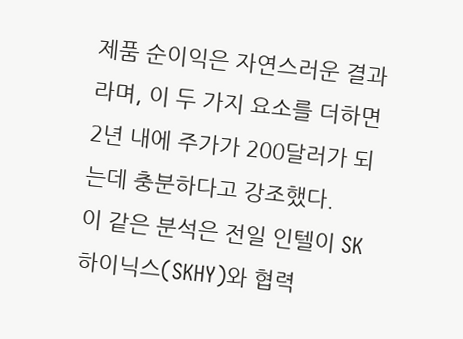제품 순이익은 자연스러운 결과라며, 이 두 가지 요소를 더하면 2년 내에 주가가 200달러가 되는데 충분하다고 강조했다.
이 같은 분석은 전일 인텔이 SK하이닉스(SKHY)와 협력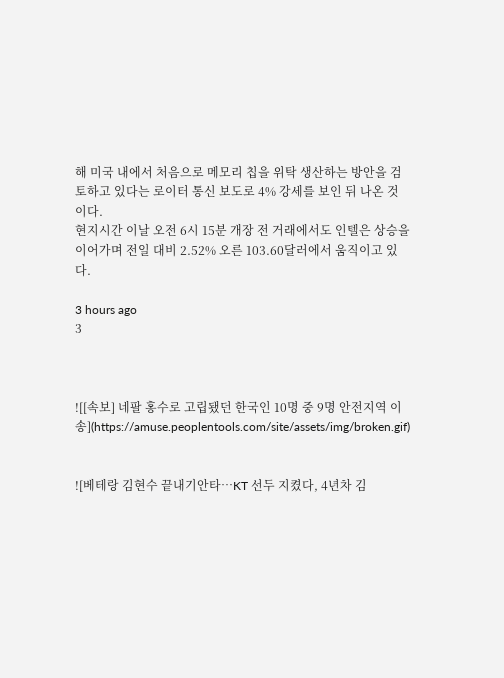해 미국 내에서 처음으로 메모리 칩을 위탁 생산하는 방안을 검토하고 있다는 로이터 통신 보도로 4% 강세를 보인 뒤 나온 것이다.
현지시간 이날 오전 6시 15분 개장 전 거래에서도 인텔은 상승을 이어가며 전일 대비 2.52% 오른 103.60달러에서 움직이고 있다.

3 hours ago
3



![[속보] 네팔 홍수로 고립됐던 한국인 10명 중 9명 안전지역 이송](https://amuse.peoplentools.com/site/assets/img/broken.gif)


![베테랑 김현수 끝내기안타…KT 선두 지켰다, 4년차 김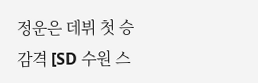정운은 데뷔 첫 승 감격 [SD 수원 스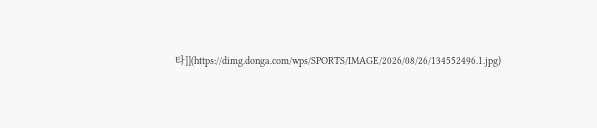타]](https://dimg.donga.com/wps/SPORTS/IMAGE/2026/08/26/134552496.1.jpg)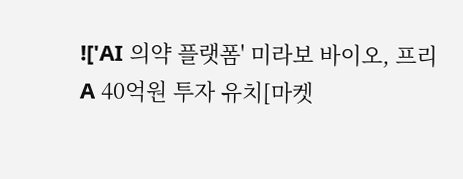!['AI 의약 플랫폼' 미라보 바이오, 프리 A 40억원 투자 유치[마켓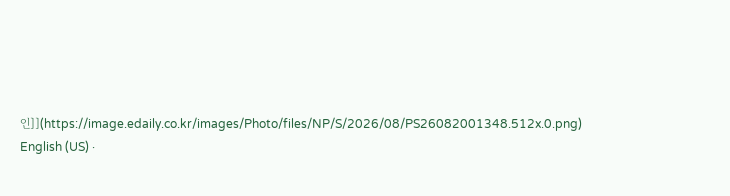인]](https://image.edaily.co.kr/images/Photo/files/NP/S/2026/08/PS26082001348.512x.0.png)
English (US) ·